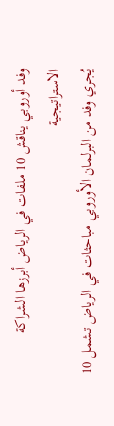وفد أوروبي يناقش 10 ملفات في الرياض أبرزها الشراكة الاستراتيجية
يُجري وفد من البرلمان الأوروبي مباحثات في الرياض تشمل 10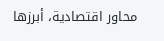محاور اقتصادية، أبرزها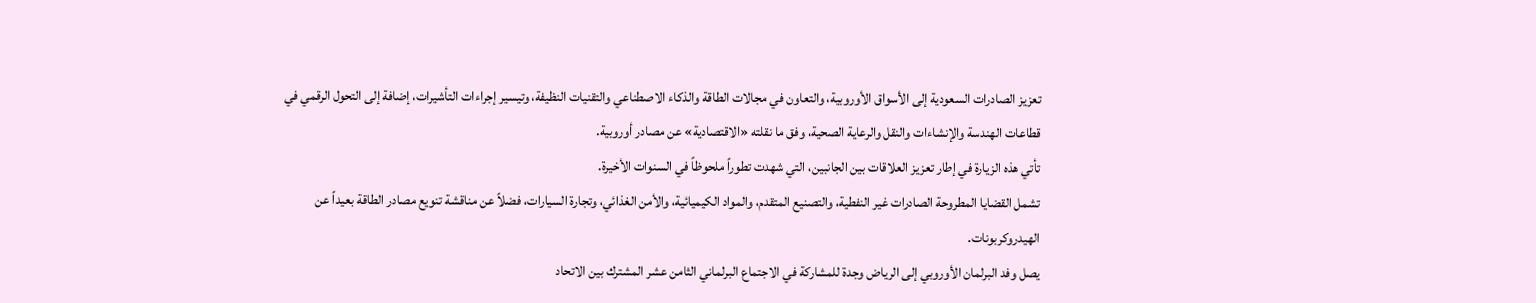تعزيز الصادرات السعودية إلى الأسواق الأوروبية، والتعاون في مجالات الطاقة والذكاء الاصطناعي والتقنيات النظيفة، وتيسير إجراءات التأشيرات، إضافة إلى التحول الرقمي في قطاعات الهندسة والإنشاءات والنقل والرعاية الصحية، وفق ما نقلته «الاقتصادية» عن مصادر أوروبية.
تأتي هذه الزيارة في إطار تعزيز العلاقات بين الجانبين، التي شهدت تطوراً ملحوظاً في السنوات الأخيرة.
تشمل القضايا المطروحة الصادرات غير النفطية، والتصنيع المتقدم، والمواد الكيميائية، والأمن الغذائي، وتجارة السيارات، فضلاً عن مناقشة تنويع مصادر الطاقة بعيداً عن الهيدروكربونات.
يصل وفد البرلمان الأوروبي إلى الرياض وجدة للمشاركة في الاجتماع البرلماني الثامن عشر المشترك بين الاتحاد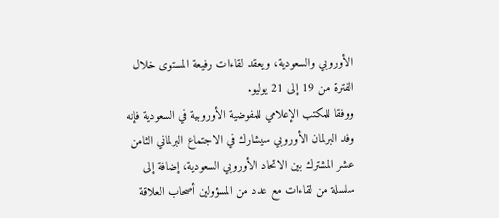الأوروبي والسعودية، ويعقد لقاءات رفيعة المستوى خلال الفترة من 19 إلى 21 يوليو.
ووفقا للمكتب الإعلامي للمفوضية الأوروبية في السعودية فإنه وفد البرلمان الأوروبي سيشارك في الاجتماع البرلماني الثامن عشر المشترك بين الاتحاد الأوروبي السعودية، إضافة إلى سلسلة من لقاءات مع عدد من المسؤولين أصحاب العلاقة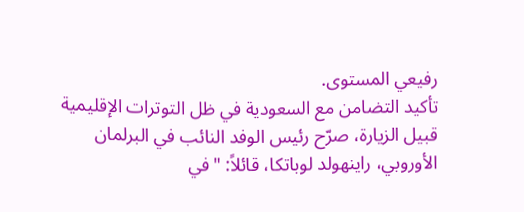رفيعي المستوى.
تأكيد التضامن مع السعودية في ظل التوترات الإقليمية
قبيل الزيارة، صرّح رئيس الوفد النائب في البرلمان الأوروبي، راينهولد لوباتكا، قائلاً: "في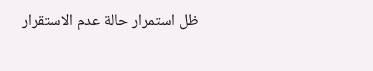ظل استمرار حالة عدم الاستقرار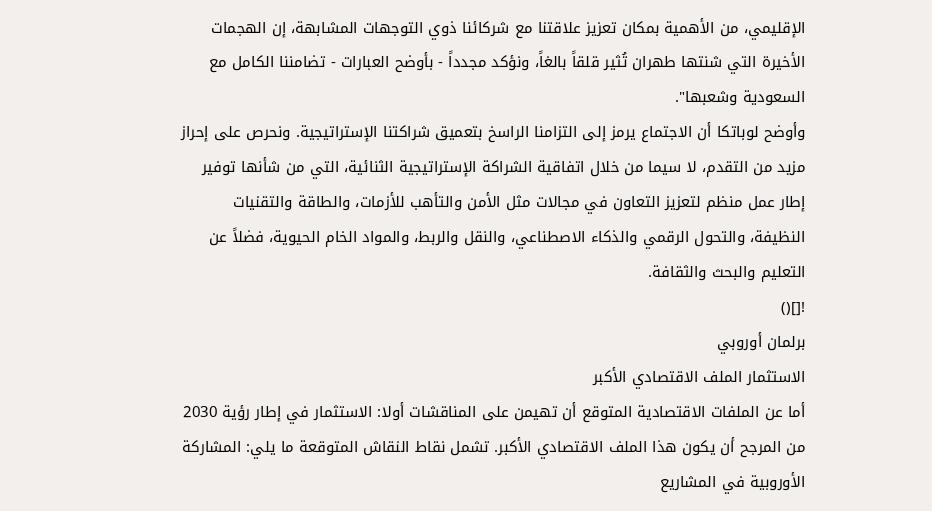الإقليمي، من الأهمية بمكان تعزيز علاقتنا مع شركائنا ذوي التوجهات المشابهة، إن الهجمات الأخيرة التي شنتها طهران تُثير قلقاً بالغاً، ونؤكد مجدداً - بأوضح العبارات - تضامننا الكامل مع السعودية وشعبها".
وأوضح لوباتكا أن الاجتماع يرمز إلى التزامنا الراسخ بتعميق شراكتنا الإستراتيجية. ونحرص على إحراز مزيد من التقدم، لا سيما من خلال اتفاقية الشراكة الإستراتيجية الثنائية، التي من شأنها توفير إطار عمل منظم لتعزيز التعاون في مجالات مثل الأمن والتأهب للأزمات، والطاقة والتقنيات النظيفة، والتحول الرقمي والذكاء الاصطناعي، والنقل والربط، والمواد الخام الحيوية، فضلاً عن التعليم والبحث والثقافة.
![]()
برلمان أوروبي
الاستثمار الملف الاقتصادي الأكبر
أما عن الملفات الاقتصادية المتوقع أن تهيمن على المناقشات أولا: الاستثمار في إطار رؤية 2030 من المرجح أن يكون هذا الملف الاقتصادي الأكبر. تشمل نقاط النقاش المتوقعة ما يلي: المشاركة الأوروبية في المشاريع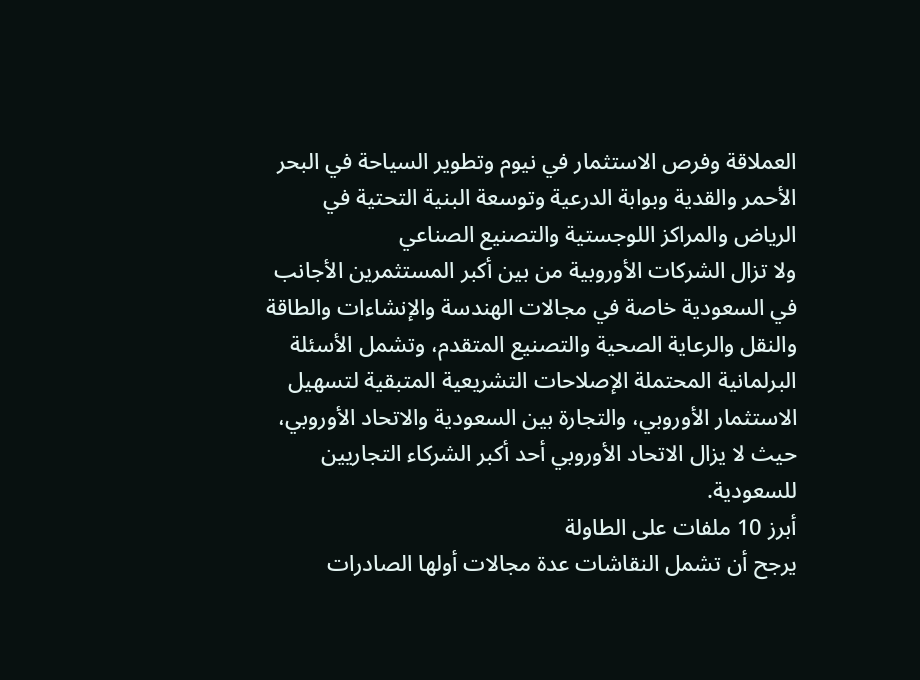العملاقة وفرص الاستثمار في نيوم وتطوير السياحة في البحر الأحمر والقدية وبوابة الدرعية وتوسعة البنية التحتية في الرياض والمراكز اللوجستية والتصنيع الصناعي
ولا تزال الشركات الأوروبية من بين أكبر المستثمرين الأجانب في السعودية خاصة في مجالات الهندسة والإنشاءات والطاقة والنقل والرعاية الصحية والتصنيع المتقدم، وتشمل الأسئلة البرلمانية المحتملة الإصلاحات التشريعية المتبقية لتسهيل الاستثمار الأوروبي، والتجارة بين السعودية والاتحاد الأوروبي، حيث لا يزال الاتحاد الأوروبي أحد أكبر الشركاء التجاريين للسعودية.
أبرز 10 ملفات على الطاولة
يرجح أن تشمل النقاشات عدة مجالات أولها الصادرات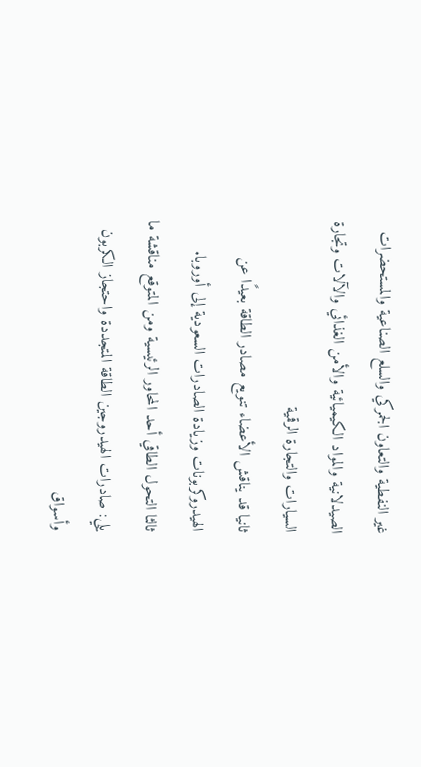غير النفطية والتعاون الجمركي والسلع الصناعية والمستحضرات الصيدلانية والمواد الكيميائية والأمن الغذائي والآلات وتجارة السيارات والتجارة الرقمية
ثانيا قد يناقش الأعضاء تنويع مصادر الطاقة بعيدًا عن الهيدروكربونات وزيادة الصادرات السعودية إلى أوروبا.
ثالثا التحول الطاقي أحد المحاور الرئيسية ومن المتوقع مناقشة ما يلي: صادرات الهيدروجين الطاقة المتجددة واحتجاز الكربون وأسواق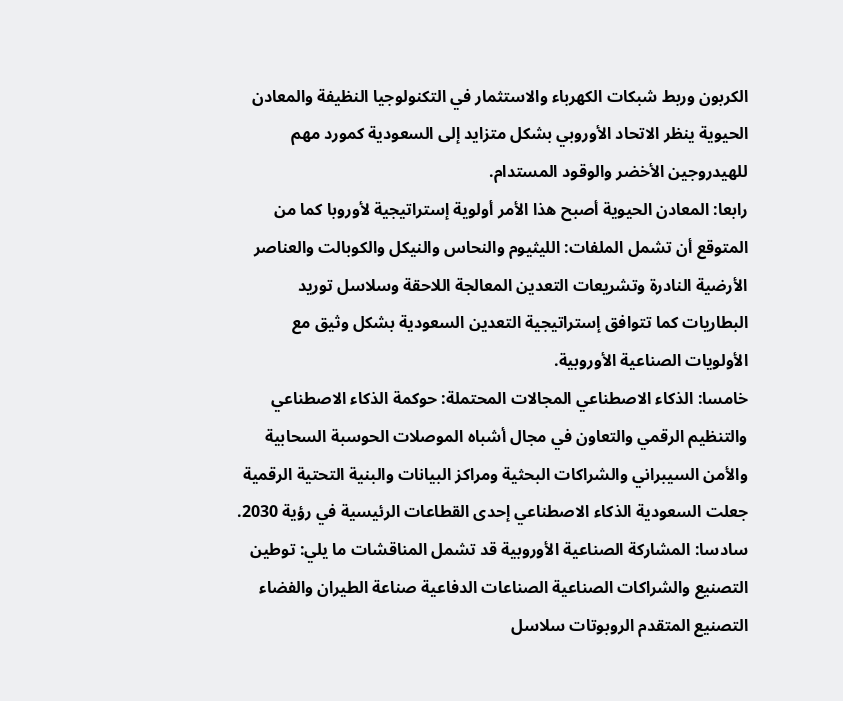الكربون وربط شبكات الكهرباء والاستثمار في التكنولوجيا النظيفة والمعادن الحيوية ينظر الاتحاد الأوروبي بشكل متزايد إلى السعودية كمورد مهم للهيدروجين الأخضر والوقود المستدام.
رابعا: المعادن الحيوية أصبح هذا الأمر أولوية إستراتيجية لأوروبا كما من المتوقع أن تشمل الملفات: الليثيوم والنحاس والنيكل والكوبالت والعناصر الأرضية النادرة وتشريعات التعدين المعالجة اللاحقة وسلاسل توريد البطاريات كما تتوافق إستراتيجية التعدين السعودية بشكل وثيق مع الأولويات الصناعية الأوروبية.
خامسا: الذكاء الاصطناعي المجالات المحتملة: حوكمة الذكاء الاصطناعي والتنظيم الرقمي والتعاون في مجال أشباه الموصلات الحوسبة السحابية والأمن السيبراني والشراكات البحثية ومراكز البيانات والبنية التحتية الرقمية جعلت السعودية الذكاء الاصطناعي إحدى القطاعات الرئيسية في رؤية 2030.
سادسا: المشاركة الصناعية الأوروبية قد تشمل المناقشات ما يلي: توطين التصنيع والشراكات الصناعية الصناعات الدفاعية صناعة الطيران والفضاء التصنيع المتقدم الروبوتات سلاسل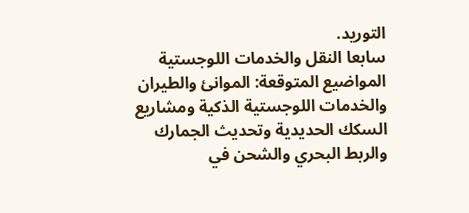التوريد.
سابعا النقل والخدمات اللوجستية المواضيع المتوقعة: الموانئ والطيران والخدمات اللوجستية الذكية ومشاريع السكك الحديدية وتحديث الجمارك والربط البحري والشحن في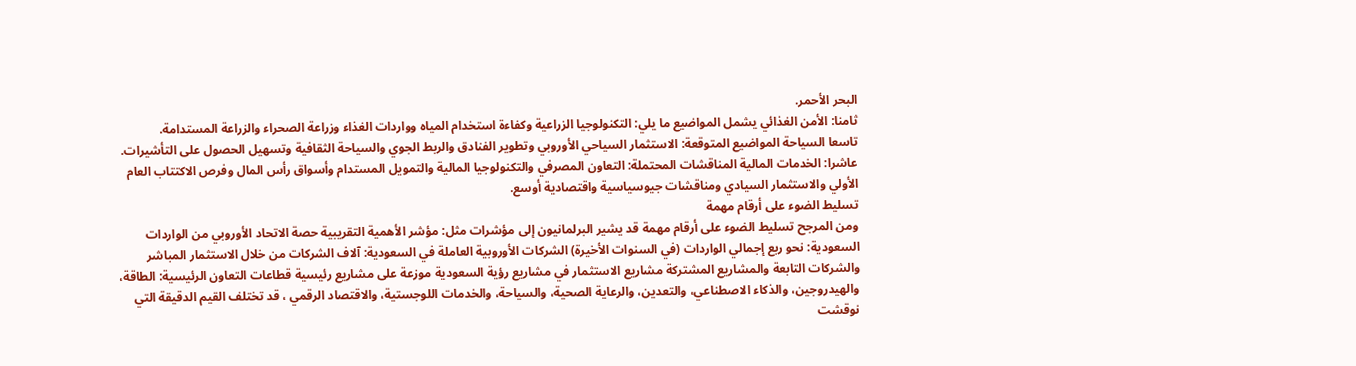البحر الأحمر.
ثامنا: الأمن الغذائي يشمل المواضيع ما يلي: التكنولوجيا الزراعية وكفاءة استخدام المياه وواردات الغذاء وزراعة الصحراء والزراعة المستدامة.
تاسعا السياحة المواضيع المتوقعة: الاستثمار السياحي الأوروبي وتطوير الفنادق والربط الجوي والسياحة الثقافية وتسهيل الحصول على التأشيرات.
عاشرا: الخدمات المالية المناقشات المحتملة: التعاون المصرفي والتكنولوجيا المالية والتمويل المستدام وأسواق رأس المال وفرص الاكتتاب العام الأولي والاستثمار السيادي ومناقشات جيوسياسية واقتصادية أوسع.
تسليط الضوء على أرقام مهمة
ومن المرجح تسليط الضوء على أرقام مهمة قد يشير البرلمانيون إلى مؤشرات مثل: مؤشر الأهمية التقريبية حصة الاتحاد الأوروبي من الواردات السعودية: نحو ربع إجمالي الواردات (في السنوات الأخيرة) الشركات الأوروبية العاملة في السعودية: آلاف الشركات من خلال الاستثمار المباشر والشركات التابعة والمشاريع المشتركة مشاريع الاستثمار في مشاريع رؤية السعودية موزعة على مشاريع رئيسية قطاعات التعاون الرئيسية: الطاقة، والهيدروجين، والذكاء الاصطناعي، والتعدين، والرعاية الصحية، والسياحة، والخدمات اللوجستية، والاقتصاد الرقمي ، قد تختلف القيم الدقيقة التي نوقشت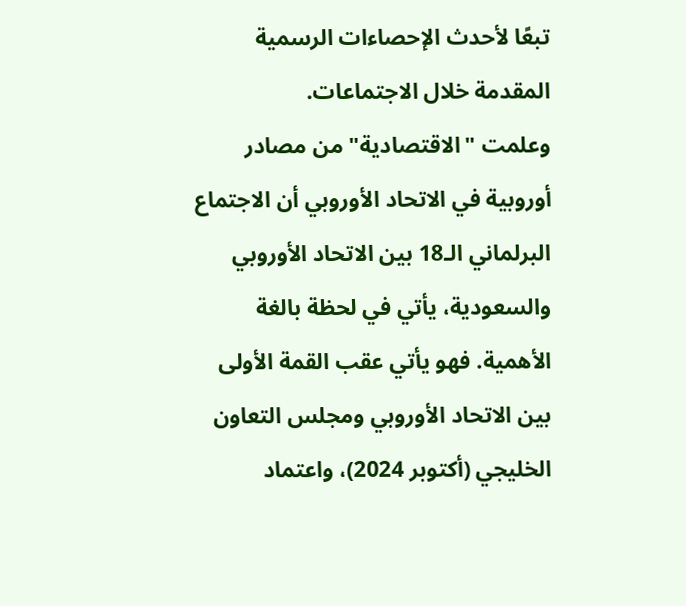تبعًا لأحدث الإحصاءات الرسمية المقدمة خلال الاجتماعات.
وعلمت "الاقتصادية" من مصادر أوروبية في الاتحاد الأوروبي أن الاجتماع البرلماني الـ18 بين الاتحاد الأوروبي والسعودية، يأتي في لحظة بالغة الأهمية. فهو يأتي عقب القمة الأولى بين الاتحاد الأوروبي ومجلس التعاون الخليجي (أكتوبر 2024)، واعتماد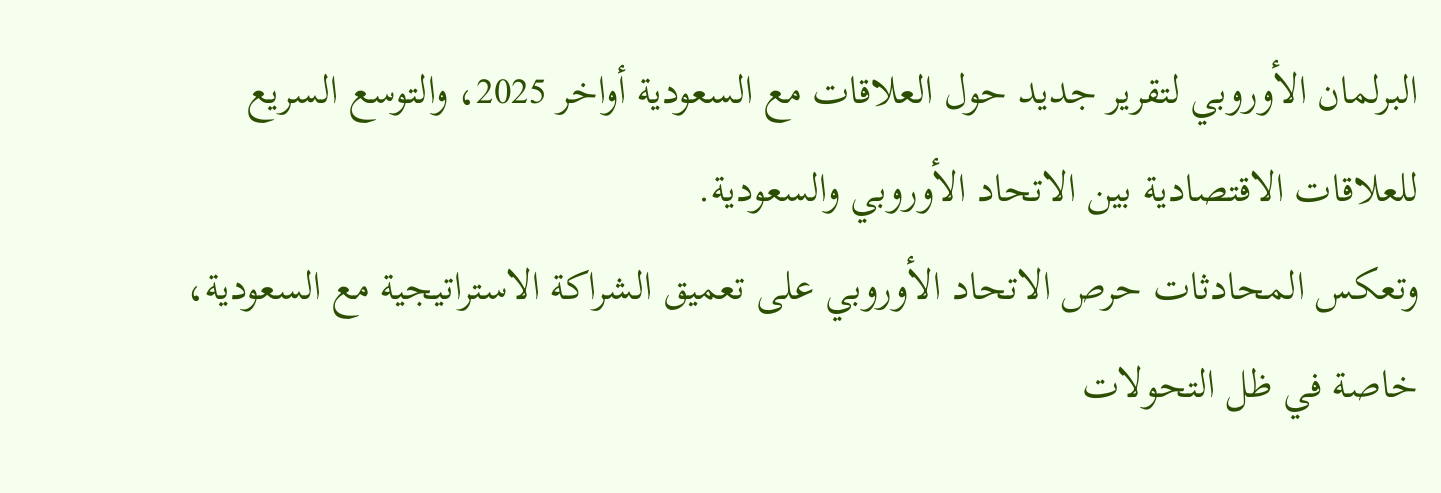البرلمان الأوروبي لتقرير جديد حول العلاقات مع السعودية أواخر 2025، والتوسع السريع للعلاقات الاقتصادية بين الاتحاد الأوروبي والسعودية.
وتعكس المحادثات حرص الاتحاد الأوروبي على تعميق الشراكة الاستراتيجية مع السعودية، خاصة في ظل التحولات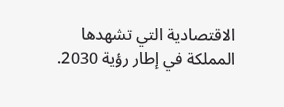الاقتصادية التي تشهدها المملكة في إطار رؤية 2030.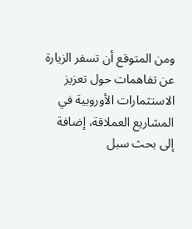ومن المتوقع أن تسفر الزيارة عن تفاهمات حول تعزيز الاستثمارات الأوروبية في المشاريع العملاقة، إضافة إلى بحث سبل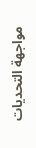مواجهة التحديات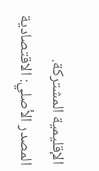الإقليمية المشتركة.
المصدر الأصلي: الاقتصادية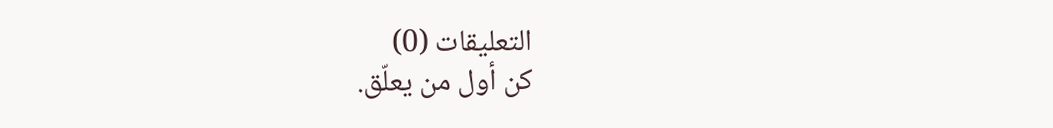التعليقات (0)
كن أول من يعلّق.